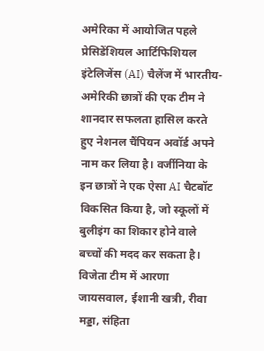अमेरिका में आयोजित पहले प्रेसिडेंशियल आर्टिफिशियल इंटेलिजेंस (AI) चैलेंज में भारतीय-अमेरिकी छात्रों की एक टीम ने शानदार सफलता हासिल करते हुए नेशनल चैंपियन अवॉर्ड अपने नाम कर लिया है। वर्जीनिया के इन छात्रों ने एक ऐसा AI चैटबॉट विकसित किया है, जो स्कूलों में बुलीइंग का शिकार होने वाले बच्चों की मदद कर सकता है।
विजेता टीम में आरणा जायसवाल, ईशानी खत्री, रीवा मड्डा, संहिता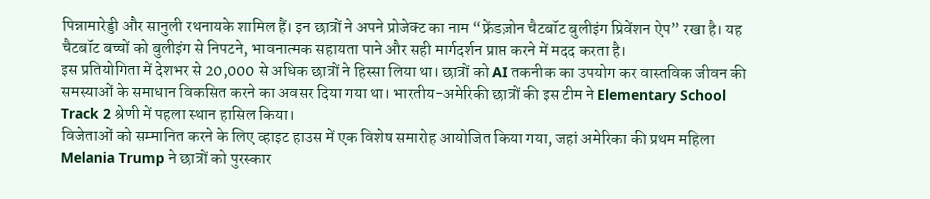पिन्नामारेड्डी और सानुली रथनायके शामिल हैं। इन छात्रों ने अपने प्रोजेक्ट का नाम “फ्रेंडज़ोन चैटबॉट बुलीइंग प्रिवेंशन ऐप” रखा है। यह चैटबॉट बच्चों को बुलीइंग से निपटने, भावनात्मक सहायता पाने और सही मार्गदर्शन प्राप्त करने में मदद करता है।
इस प्रतियोगिता में देशभर से 20,000 से अधिक छात्रों ने हिस्सा लिया था। छात्रों को AI तकनीक का उपयोग कर वास्तविक जीवन की समस्याओं के समाधान विकसित करने का अवसर दिया गया था। भारतीय-अमेरिकी छात्रों की इस टीम ने Elementary School Track 2 श्रेणी में पहला स्थान हासिल किया।
विजेताओं को सम्मानित करने के लिए व्हाइट हाउस में एक विशेष समारोह आयोजित किया गया, जहां अमेरिका की प्रथम महिला Melania Trump ने छात्रों को पुरस्कार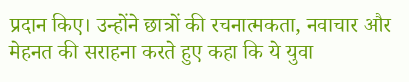प्रदान किए। उन्होंने छात्रों की रचनात्मकता, नवाचार और मेहनत की सराहना करते हुए कहा कि ये युवा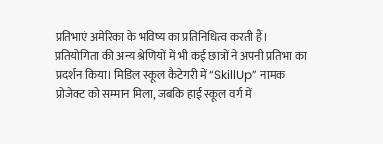प्रतिभाएं अमेरिका के भविष्य का प्रतिनिधित्व करती हैं।
प्रतियोगिता की अन्य श्रेणियों में भी कई छात्रों ने अपनी प्रतिभा का प्रदर्शन किया। मिडिल स्कूल कैटेगरी में “SkillUp” नामक प्रोजेक्ट को सम्मान मिला, जबकि हाई स्कूल वर्ग में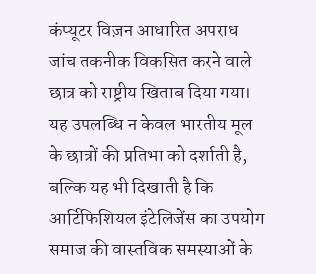कंप्यूटर विज़न आधारित अपराध जांच तकनीक विकसित करने वाले छात्र को राष्ट्रीय खिताब दिया गया।
यह उपलब्धि न केवल भारतीय मूल के छात्रों की प्रतिभा को दर्शाती है, बल्कि यह भी दिखाती है कि आर्टिफिशियल इंटेलिजेंस का उपयोग समाज की वास्तविक समस्याओं के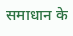समाधान के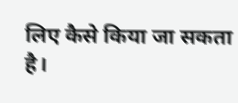लिए कैसे किया जा सकता है।